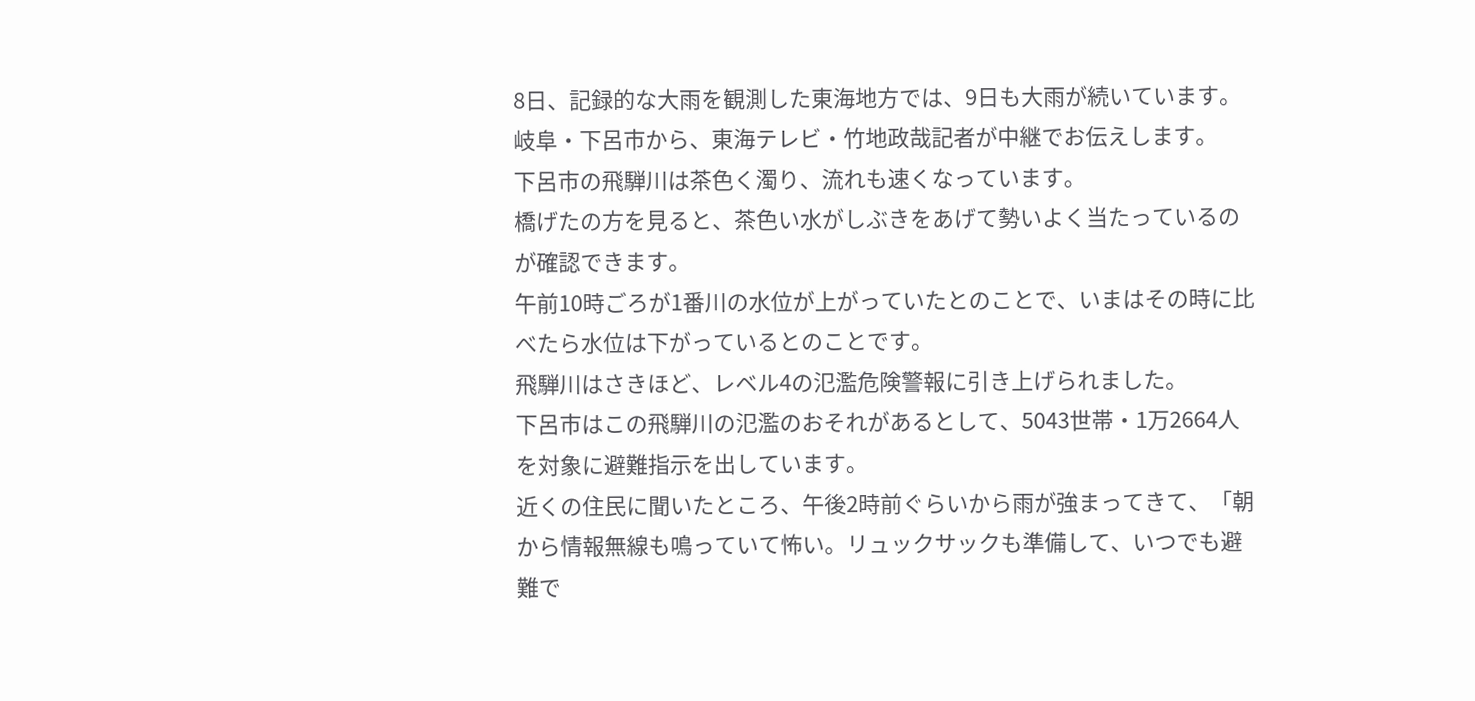8日、記録的な大雨を観測した東海地方では、9日も大雨が続いています。
岐阜・下呂市から、東海テレビ・竹地政哉記者が中継でお伝えします。
下呂市の飛騨川は茶色く濁り、流れも速くなっています。
橋げたの方を見ると、茶色い水がしぶきをあげて勢いよく当たっているのが確認できます。
午前10時ごろが1番川の水位が上がっていたとのことで、いまはその時に比べたら水位は下がっているとのことです。
飛騨川はさきほど、レベル4の氾濫危険警報に引き上げられました。
下呂市はこの飛騨川の氾濫のおそれがあるとして、5043世帯・1万2664人を対象に避難指示を出しています。
近くの住民に聞いたところ、午後2時前ぐらいから雨が強まってきて、「朝から情報無線も鳴っていて怖い。リュックサックも準備して、いつでも避難で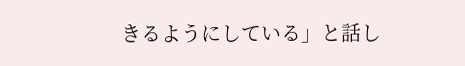きるようにしている」と話し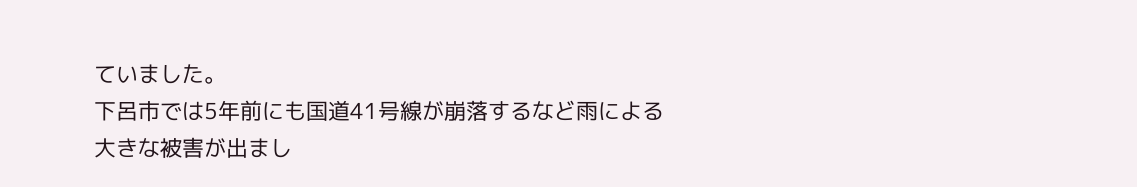ていました。
下呂市では5年前にも国道41号線が崩落するなど雨による大きな被害が出まし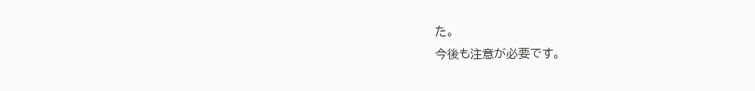た。
今後も注意が必要です。